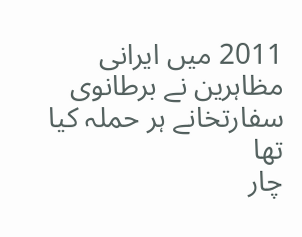2011 میں ایرانی مظاہرین نے برطانوی سفارتخانے ہر حملہ کیا تھا
چار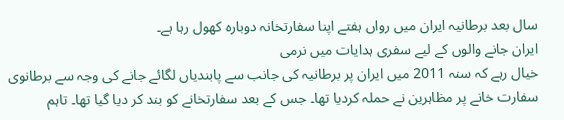سال بعد برطانیہ ایران میں رواں ہفتے اپنا سفارتخانہ دوبارہ کھول رہا ہے۔
ایران جانے والوں کے لیے سفری ہدایات میں نرمی
خیال رہے کہ سنہ 2011 میں ایران پر برطانیہ کی جانب سے پابندیاں لگائے جانے کی وجہ سے برطانوی سفارت خانے پر مظاہرین نے حملہ کردیا تھا۔ جس کے بعد سفارتخانے کو بند کر دیا گیا تھا۔ تاہم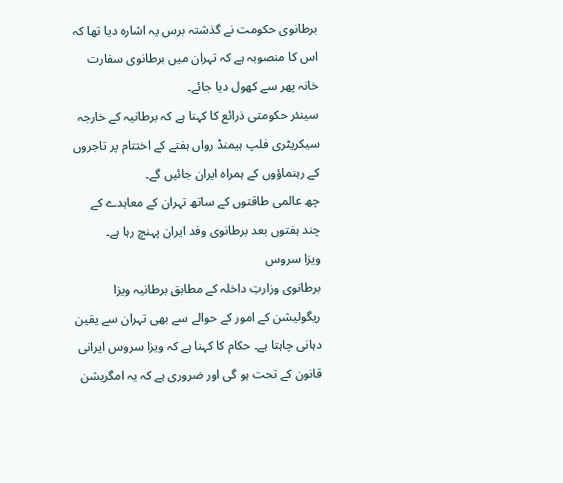برطانوی حکومت نے گذشتہ برس یہ اشارہ دیا تھا کہ اس کا منصوبہ ہے کہ تہران میں برطانوی سفارت خانہ پھر سے کھول دیا جائے۔
سینئر حکومتی ذرائع کا کہنا ہے کہ برطانیہ کے خارجہ سیکریٹری فلپ ہیمنڈ رواں ہفتے کے اختتام پر تاجروں کے رہنماؤوں کے ہمراہ ایران جائیں گے۔
چھ عالمی طاقتوں کے ساتھ تہران کے معاہدے کے چند ہفتوں بعد برطانوی وفد ایران پہنچ رہا ہے۔
ویزا سروس
برطانوی وزارتِ داخلہ کے مطابق برطانیہ ویزا ریگولیشن کے امور کے حوالے سے بھی تہران سے یقین دہانی چاہتا ہے۔ حکام کا کہنا ہے کہ ویزا سروس ایرانی قانون کے تحت ہو گی اور ضروری ہے کہ یہ امگریشن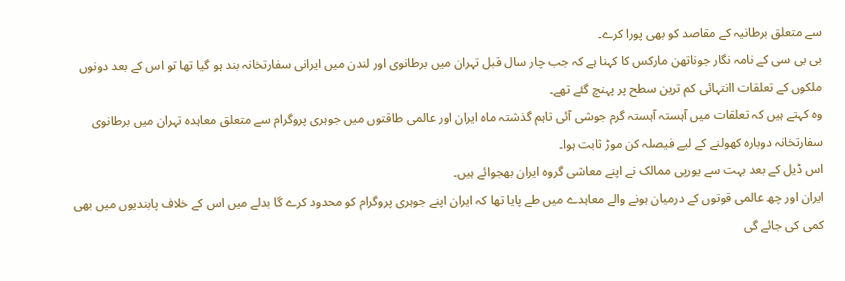سے متعلق برطانیہ کے مقاصد کو بھی پورا کرے۔
بی بی سی کے نامہ نگار جوناتھن مارکس کا کہنا ہے کہ جب چار سال قبل تہران میں برطانوی اور لندن میں ایرانی سفارتخانہ بند ہو گیا تھا تو اس کے بعد دونوں ملکوں کے تعلقات اانتہائی کم ترین سطح پر پہنچ گئے تھے۔
وہ کہتے ہیں کہ تعلقات میں آہستہ آہستہ گرم جوشی آئی تاہم گذشتہ ماہ ایران اور عالمی طاقتوں میں جوہری پروگرام سے متعلق معاہدہ تہران میں برطانوی سفارتخانہ دوبارہ کھولنے کے لیے فیصلہ کن موڑ ثابت ہوا۔
اس ڈیل کے بعد بہت سے یورپی ممالک نے اپنے معاشی گروہ ایران بھجوائے ہیں۔
ایران اور چھ عالمی قوتوں کے درمیان ہونے والے معاہدے میں طے پایا تھا کہ ایران اپنے جوہری پروگرام کو محدود کرے گا بدلے میں اس کے خلاف پابندیوں میں بھی کمی کی جائے گی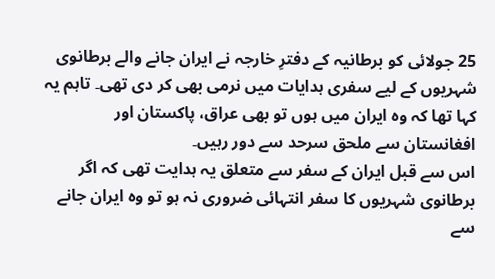25 جولائی کو برطانیہ کے دفترِ خارجہ نے ایران جانے والے برطانوی شہریوں کے لیے سفری ہدایات میں نرمی بھی کر دی تھی۔ تاہم یہ کہا تھا کہ وہ ایران میں ہوں تو بھی عراق، پاکستان اور افغانستان سے ملحق سرحد سے دور رہیں۔
اس سے قبل ایران کے سفر سے متعلق یہ ہدایت تھی کہ اگر برطانوی شہریوں کا سفر انتہائی ضروری نہ ہو تو وہ ایران جانے سے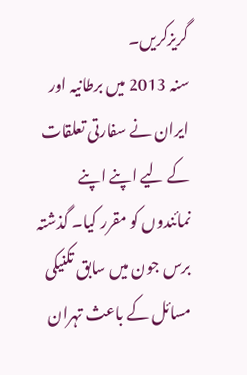گریزکریں۔
سنہ 2013 میں برطانیہ اور ایران نے سفارتی تعلقات کے لیے اپنے اپنے نمائندوں کو مقرر کیا۔ گذشتہ برس جون میں سابق تکنیکی مسائل کے باعث تہران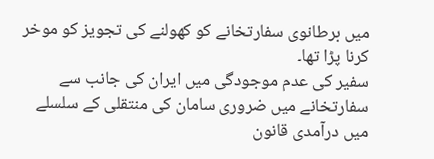میں برطانوی سفارتخانے کو کھولنے کی تجویز کو موخر کرنا پڑا تھا۔
سفیر کی عدم موجودگی میں ایران کی جانب سے سفارتخانے میں ضروری سامان کی منتقلی کے سلسلے میں درآمدی قانون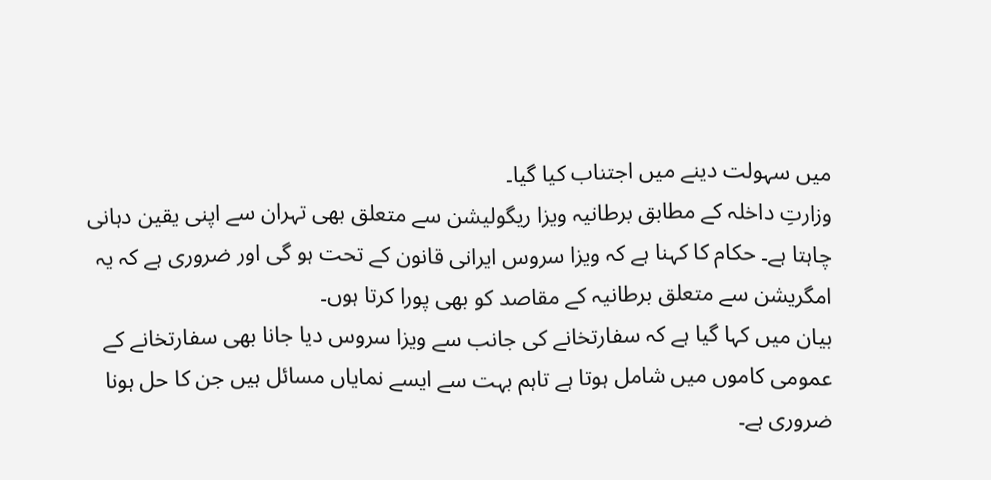میں سہولت دینے میں اجتناب کیا گیا۔
وزارتِ داخلہ کے مطابق برطانیہ ویزا ریگولیشن سے متعلق بھی تہران سے اپنی یقین دہانی چاہتا ہے۔ حکام کا کہنا ہے کہ ویزا سروس ایرانی قانون کے تحت ہو گی اور ضروری ہے کہ یہ امگریشن سے متعلق برطانیہ کے مقاصد کو بھی پورا کرتا ہوں۔
بیان میں کہا گیا ہے کہ سفارتخانے کی جانب سے ویزا سروس دیا جانا بھی سفارتخانے کے عمومی کاموں میں شامل ہوتا ہے تاہم بہت سے ایسے نمایاں مسائل ہیں جن کا حل ہونا ضروری ہے۔